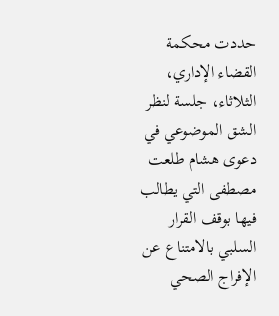حددت محكمة القضاء الإداري، الثلاثاء، جلسة لنظر الشق الموضوعي في دعوى هشام طلعت مصطفى التي يطالب فيها بوقف القرار السلبي بالامتناع عن الإفراج الصحي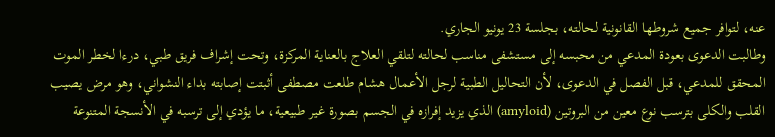عنه، لتوافر جميع شروطها القانونية لحالته، بجلسة 23 يونيو الجاري.
وطالبت الدعوى بعودة المدعي من محبسه إلى مستشفى مناسب لحالته لتلقي العلاج بالعناية المركزة، وتحت إشراف فريق طبي، درءا لخطر الموت المحقق للمدعي، قبل الفصل في الدعوى، لأن التحاليل الطبية لرجل الأعمال هشام طلعت مصطفى أثبتت إصابته بداء النشواني، وهو مرض يصيب القلب والكلى بترسب نوع معين من البروتين (amyloid) الذي يزيد إفرازه في الجسم بصورة غير طبيعية، ما يؤدي إلى ترسبه في الأنسجة المتنوعة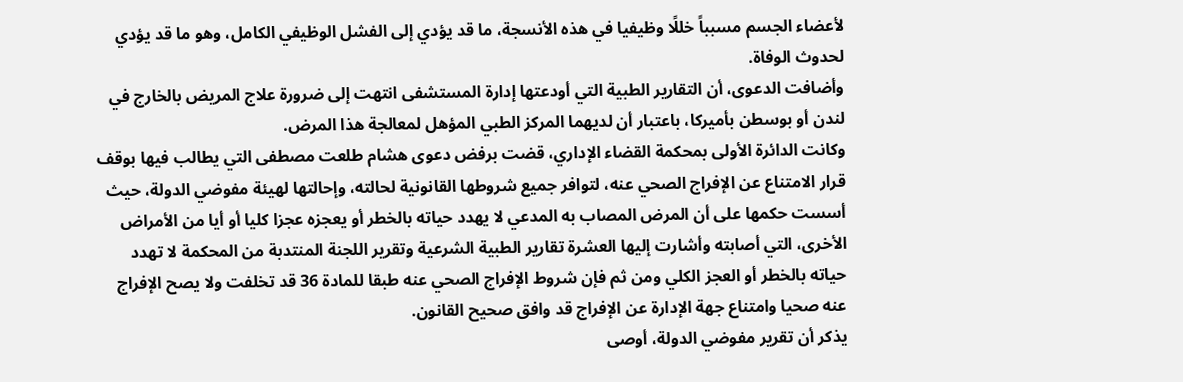لأعضاء الجسم مسبباً خللًا وظيفيا في هذه الأنسجة، ما قد يؤدي إلى الفشل الوظيفي الكامل، وهو ما قد يؤدي لحدوث الوفاة.
وأضافت الدعوى، أن التقارير الطبية التي أودعتها إدارة المستشفى انتهت إلى ضرورة علاج المريض بالخارج في لندن أو بوسطن بأميركا، باعتبار أن لديهما المركز الطبي المؤهل لمعالجة هذا المرض.
وكانت الدائرة الأولى بمحكمة القضاء الإداري، قضت برفض دعوى هشام طلعت مصطفى التي يطالب فيها بوقف قرار الامتناع عن الإفراج الصحي عنه، لتوافر جميع شروطها القانونية لحالته، وإحالتها لهيئة مفوضي الدولة، حيث أسست حكمها على أن المرض المصاب به المدعي لا يهدد حياته بالخطر أو يعجزه عجزا كليا أو أيا من الأمراض الأخرى، التي أصابته وأشارت إليها العشرة تقارير الطبية الشرعية وتقرير اللجنة المنتدبة من المحكمة لا تهدد حياته بالخطر أو العجز الكلي ومن ثم فإن شروط الإفراج الصحي عنه طبقا للمادة 36 قد تخلفت ولا يصح الإفراج عنه صحيا وامتناع جهة الإدارة عن الإفراج قد وافق صحيح القانون.
يذكر أن تقرير مفوضي الدولة، أوصى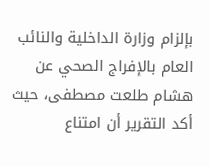بإلزام وزارة الداخلية والنائب العام بالإفراج الصحي عن هشام طلعت مصطفى، حيث أكد التقرير أن امتناع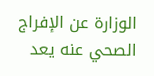الوزارة عن الإفراج الصحي عنه يعد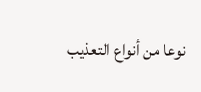نوعا من أنواع التعذيب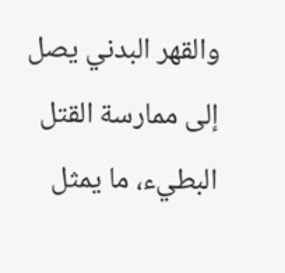والقهر البدني يصل إلى ممارسة القتل البطيء، ما يمثل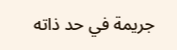جريمة في حد ذاته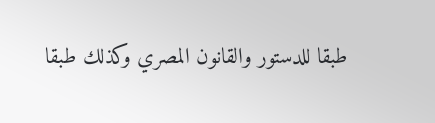طبقا للدستور والقانون المصري وكذلك طبقا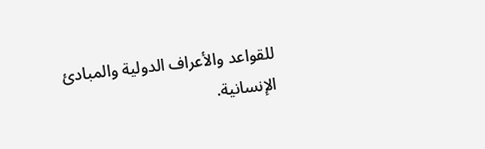للقواعد والأعراف الدولية والمبادئ الإنسانية.